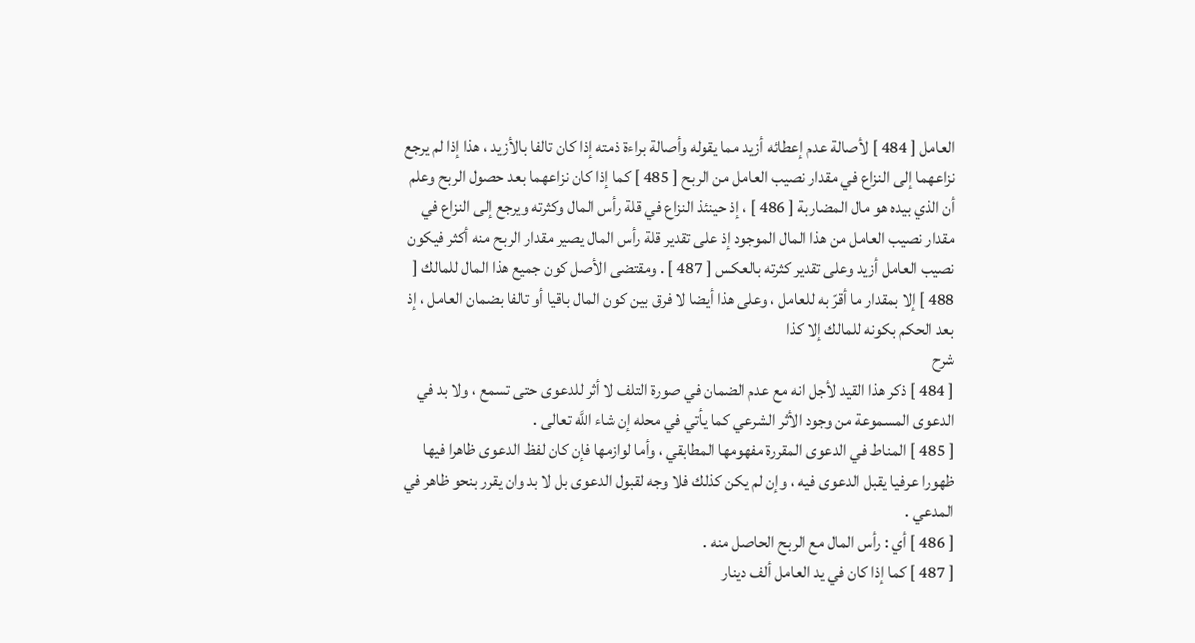العامل [ 484 ] لأصالة عدم إعطائه أزيد مما يقوله وأصالة براءة ذمته إذا كان تالفا بالأزيد ، هذا إذا لم يرجع نزاعهما إلى النزاع في مقدار نصيب العامل من الربح [ 485 ] كما إذا كان نزاعهما بعد حصول الربح وعلم أن الذي بيده هو مال المضاربة [ 486 ] ، إذ حينئذ النزاع في قلة رأس المال وكثرته ويرجع إلى النزاع في مقدار نصيب العامل من هذا المال الموجود إذ على تقدير قلة رأس المال يصير مقدار الربح منه أكثر فيكون نصيب العامل أزيد وعلى تقدير كثرته بالعكس [ 487 ] . ومقتضى الأصل كون جميع هذا المال للمالك [ 488 ] إلا بمقدار ما أقرّ به للعامل ، وعلى هذا أيضا لا فرق بين كون المال باقيا أو تالفا بضمان العامل ، إذ بعد الحكم بكونه للمالك إلا كذا
شرح
[ 484 ] ذكر هذا القيد لأجل انه مع عدم الضمان في صورة التلف لا أثر للدعوى حتى تسمع ، ولا بد في الدعوى المسموعة من وجود الأثر الشرعي كما يأتي في محله إن شاء اللَّه تعالى .
[ 485 ] المناط في الدعوى المقررة مفهومها المطابقي ، وأما لوازمها فإن كان لفظ الدعوى ظاهرا فيها ظهورا عرفيا يقبل الدعوى فيه ، وإن لم يكن كذلك فلا وجه لقبول الدعوى بل لا بد وان يقرر بنحو ظاهر في المدعي .
[ 486 ] أي : رأس المال مع الربح الحاصل منه .
[ 487 ] كما إذا كان في يد العامل ألف دينار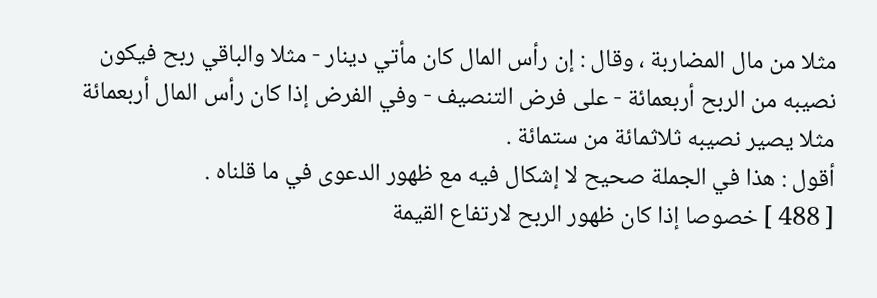مثلا من مال المضاربة ، وقال : إن رأس المال كان مأتي دينار - مثلا والباقي ربح فيكون نصيبه من الربح أربعمائة - على فرض التنصيف - وفي الفرض إذا كان رأس المال أربعمائة مثلا يصير نصيبه ثلاثمائة من ستمائة .
أقول : هذا في الجملة صحيح لا إشكال فيه مع ظهور الدعوى في ما قلناه .
[ 488 ] خصوصا إذا كان ظهور الربح لارتفاع القيمة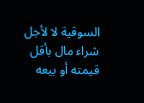السوقية لا لأجل شراء مال بأقل قيمته أو بيعه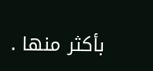بأكثر منها .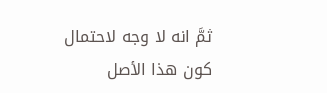ثمَّ انه لا وجه لاحتمال كون هذا الأصل